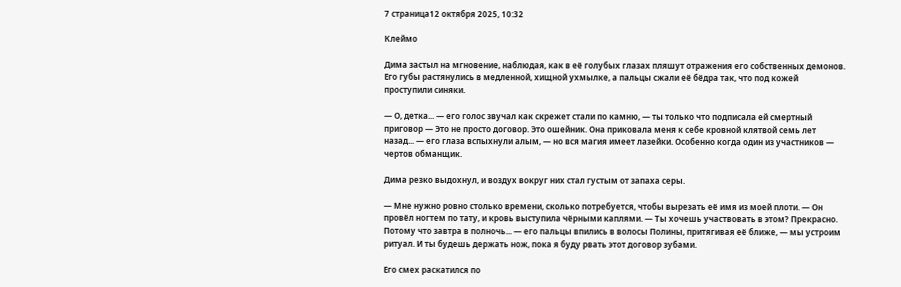7 страница12 октября 2025, 10:32

Клеймо

Дима застыл на мгновение, наблюдая, как в её голубых глазах пляшут отражения его собственных демонов. Его губы растянулись в медленной, хищной ухмылке, а пальцы сжали её бёдра так, что под кожей проступили синяки.

— О, детка... — его голос звучал как скрежет стали по камню, — ты только что подписала ей смертный приговор — Это не просто договор. Это ошейник. Она приковала меня к себе кровной клятвой семь лет назад... — его глаза вспыхнули алым, — но вся магия имеет лазейки. Особенно когда один из участников — чертов обманщик.

Дима резко выдохнул, и воздух вокруг них стал густым от запаха серы.

— Мне нужно ровно столько времени, сколько потребуется, чтобы вырезать её имя из моей плоти. — Он провёл ногтем по тату, и кровь выступила чёрными каплями. — Ты хочешь участвовать в этом? Прекрасно. Потому что завтра в полночь... — его пальцы впились в волосы Полины, притягивая её ближе, — мы устроим ритуал. И ты будешь держать нож, пока я буду рвать этот договор зубами.

Его смех раскатился по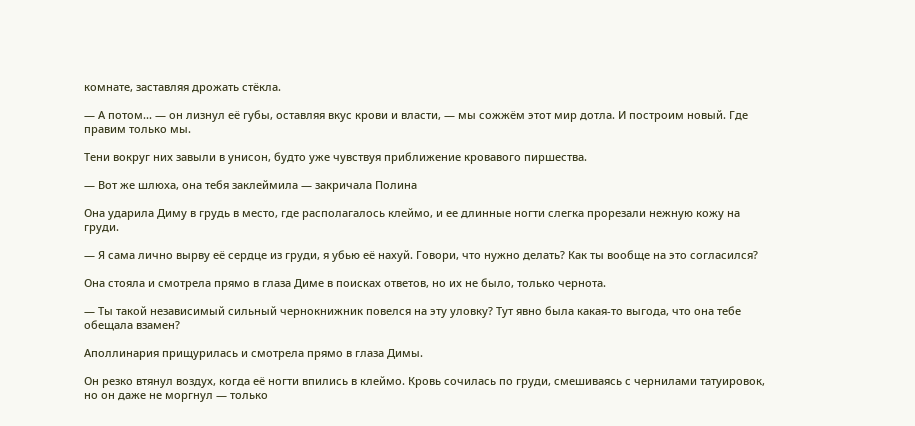комнате, заставляя дрожать стёкла.

— А потом... — он лизнул её губы, оставляя вкус крови и власти, — мы сожжём этот мир дотла. И построим новый. Где правим только мы.

Тени вокруг них завыли в унисон, будто уже чувствуя приближение кровавого пиршества.

— Вот же шлюха, она тебя заклеймила — закричала Полина

Она ударила Диму в грудь в место, где располагалось клеймо, и ее длинные ногти слегка прорезали нежную кожу на груди.

— Я сама лично вырву её сердце из груди, я убью её нахуй. Говори, что нужно делать? Как ты вообще на это согласился?

Она стояла и смотрела прямо в глаза Диме в поисках ответов, но их не было, только чернота.

— Ты такой независимый сильный чернокнижник повелся на эту уловку? Тут явно была какая-то выгода, что она тебе обещала взамен?

Аполлинария прищурилась и смотрела прямо в глаза Димы.

Он резко втянул воздух, когда её ногти впились в клеймо. Кровь сочилась по груди, смешиваясь с чернилами татуировок, но он даже не моргнул — только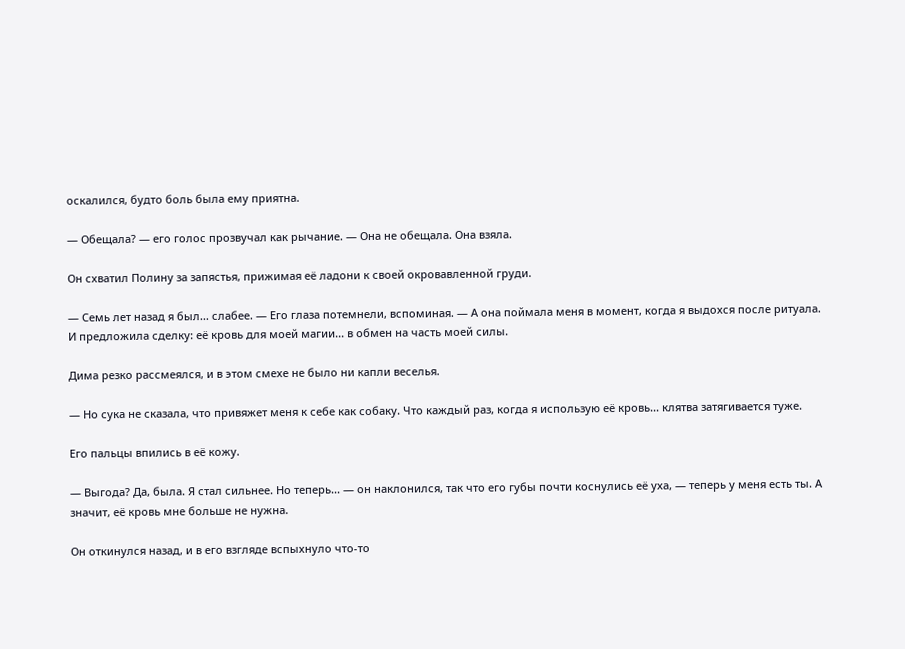оскалился, будто боль была ему приятна.

— Обещала? — его голос прозвучал как рычание. — Она не обещала. Она взяла.

Он схватил Полину за запястья, прижимая её ладони к своей окровавленной груди.

— Семь лет назад я был... слабее. — Его глаза потемнели, вспоминая. — А она поймала меня в момент, когда я выдохся после ритуала. И предложила сделку: её кровь для моей магии... в обмен на часть моей силы.

Дима резко рассмеялся, и в этом смехе не было ни капли веселья.

— Но сука не сказала, что привяжет меня к себе как собаку. Что каждый раз, когда я использую её кровь... клятва затягивается туже.

Его пальцы впились в её кожу.

— Выгода? Да, была. Я стал сильнее. Но теперь... — он наклонился, так что его губы почти коснулись её уха, — теперь у меня есть ты. А значит, её кровь мне больше не нужна.

Он откинулся назад, и в его взгляде вспыхнуло что-то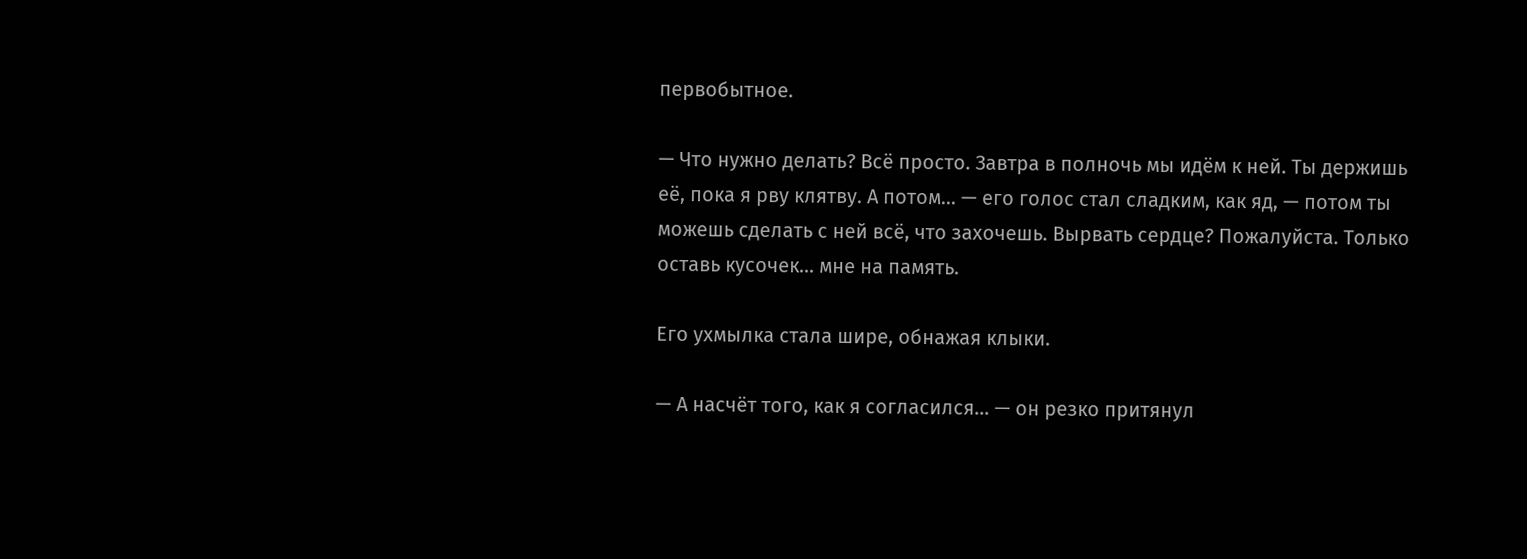первобытное.

— Что нужно делать? Всё просто. Завтра в полночь мы идём к ней. Ты держишь её, пока я рву клятву. А потом... — его голос стал сладким, как яд, — потом ты можешь сделать с ней всё, что захочешь. Вырвать сердце? Пожалуйста. Только оставь кусочек... мне на память.

Его ухмылка стала шире, обнажая клыки.

— А насчёт того, как я согласился... — он резко притянул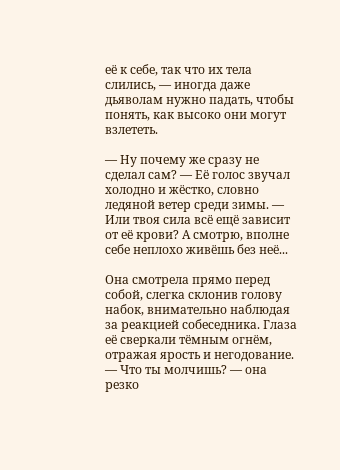её к себе, так что их тела слились, — иногда даже дьяволам нужно падать, чтобы понять, как высоко они могут взлететь.

— Ну почему же сразу не сделал сам? — Её голос звучал холодно и жёстко, словно ледяной ветер среди зимы. — Или твоя сила всё ещё зависит от её крови? А смотрю, вполне себе неплохо живёшь без неё...

Она смотрела прямо перед собой, слегка склонив голову набок, внимательно наблюдая за реакцией собеседника. Глаза её сверкали тёмным огнём, отражая ярость и негодование.
— Что ты молчишь? — она резко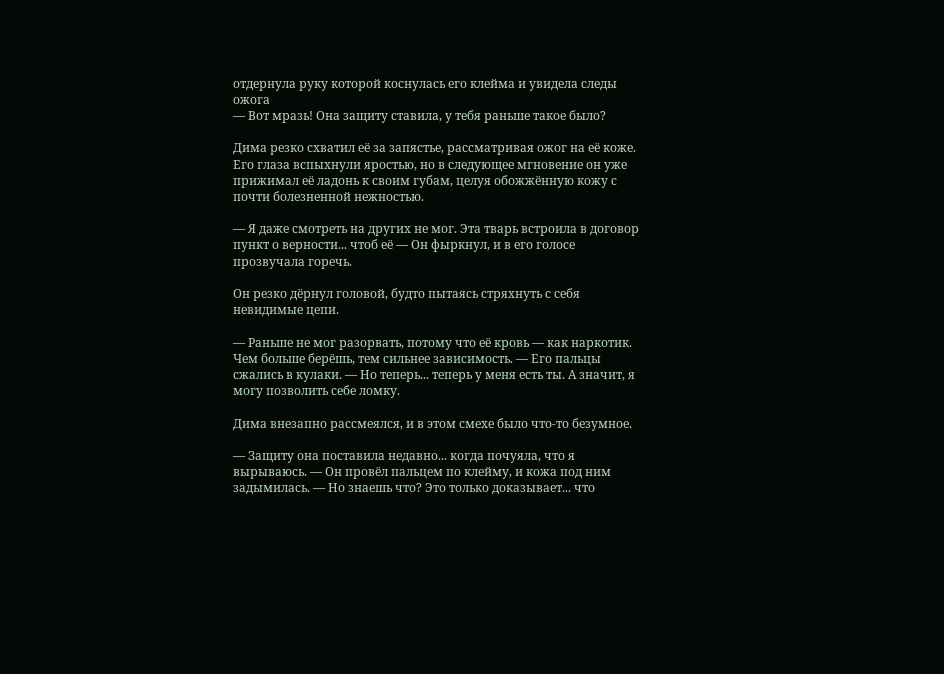отдернула руку которой коснулась его клейма и увидела следы ожога
— Вот мразь! Она защиту ставила, у тебя раньше такое было?

Дима резко схватил её за запястье, рассматривая ожог на её коже. Его глаза вспыхнули яростью, но в следующее мгновение он уже прижимал её ладонь к своим губам, целуя обожжённую кожу с почти болезненной нежностью.

— Я даже смотреть на других не мог. Эта тварь встроила в договор пункт о верности... чтоб её — Он фыркнул, и в его голосе прозвучала горечь.

Он резко дёрнул головой, будто пытаясь стряхнуть с себя невидимые цепи.

— Раньше не мог разорвать, потому что её кровь — как наркотик. Чем больше берёшь, тем сильнее зависимость. — Его пальцы сжались в кулаки. — Но теперь... теперь у меня есть ты. А значит, я могу позволить себе ломку.

Дима внезапно рассмеялся, и в этом смехе было что-то безумное.

— Защиту она поставила недавно... когда почуяла, что я вырываюсь. — Он провёл пальцем по клейму, и кожа под ним задымилась. — Но знаешь что? Это только доказывает... что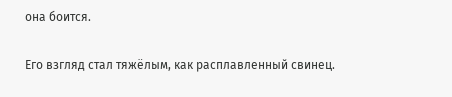она боится.

Его взгляд стал тяжёлым, как расплавленный свинец.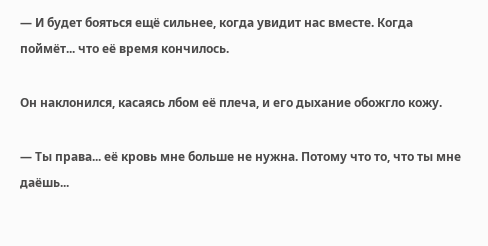— И будет бояться ещё сильнее, когда увидит нас вместе. Когда поймёт... что её время кончилось.

Он наклонился, касаясь лбом её плеча, и его дыхание обожгло кожу.

— Ты права... её кровь мне больше не нужна. Потому что то, что ты мне даёшь...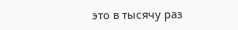это в тысячу раз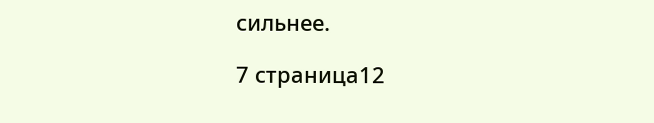сильнее.

7 страница12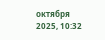октября 2025, 10:32